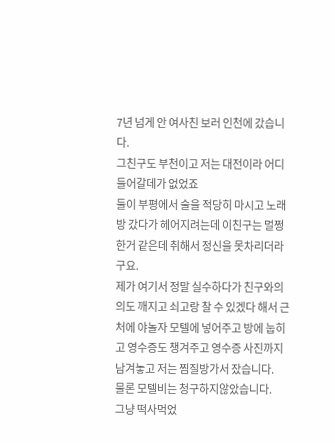7년 넘게 안 여사친 보러 인천에 갔습니다.
그친구도 부천이고 저는 대전이라 어디 들어갈데가 없었죠
둘이 부평에서 술을 적당히 마시고 노래방 갔다가 헤어지려는데 이친구는 멀쩡한거 같은데 취해서 정신을 못차리더라구요.
제가 여기서 정말 실수하다가 친구와의 의도 깨지고 쇠고랑 찰 수 있겠다 해서 근처에 야놀자 모텔에 넣어주고 방에 눕히고 영수증도 챙겨주고 영수증 사진까지 남겨놓고 저는 찜질방가서 잤습니다.
물론 모텔비는 청구하지않았습니다.
그냥 떡사먹었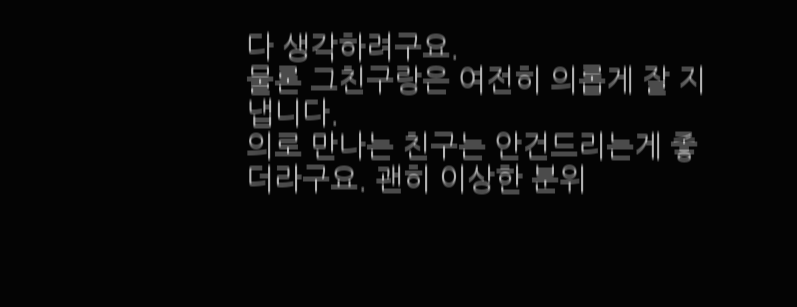다 생각하려구요.
물론 그친구랑은 여전히 의롭게 잘 지냅니다.
의로 만나는 친구는 안건드리는게 좋더라구요. 괜히 이상한 분위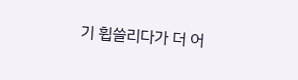기 휩쓸리다가 더 어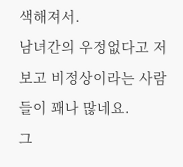색해져서.
남녀간의 우정없다고 저보고 비정상이라는 사람들이 꽤나 많네요.
그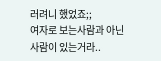러려니 했었죠;;
여자로 보는사람과 아닌사람이 있는거라..